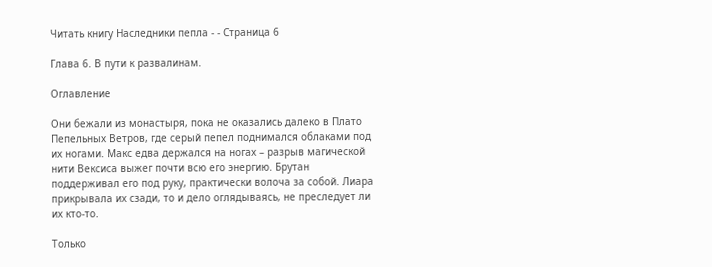Читать книгу Наследники пепла - - Страница 6

Глава 6. В пути к развалинам.

Оглавление

Они бежали из монастыря, пока не оказались далеко в Плато Пепельных Ветров, где серый пепел поднимался облаками под их ногами. Макс едва держался на ногах – разрыв магической нити Вексиса выжег почти всю его энергию. Брутан поддерживал его под руку, практически волоча за собой. Лиара прикрывала их сзади, то и дело оглядываясь, не преследует ли их кто-то.

Только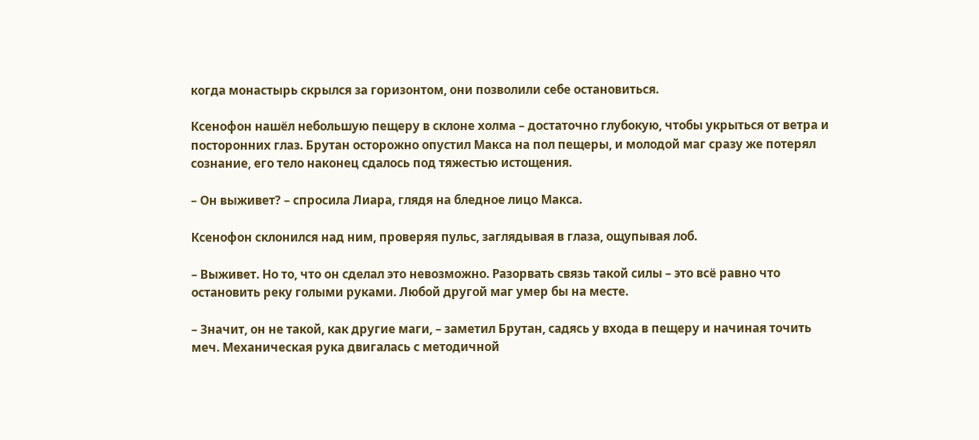когда монастырь скрылся за горизонтом, они позволили себе остановиться.

Ксенофон нашёл небольшую пещеру в склоне холма – достаточно глубокую, чтобы укрыться от ветра и посторонних глаз. Брутан осторожно опустил Макса на пол пещеры, и молодой маг сразу же потерял сознание, его тело наконец сдалось под тяжестью истощения.

– Он выживет? – спросила Лиара, глядя на бледное лицо Макса.

Ксенофон склонился над ним, проверяя пульс, заглядывая в глаза, ощупывая лоб.

– Выживет. Но то, что он сделал это невозможно. Разорвать связь такой силы – это всё равно что остановить реку голыми руками. Любой другой маг умер бы на месте.

– Значит, он не такой, как другие маги, – заметил Брутан, садясь у входа в пещеру и начиная точить меч. Механическая рука двигалась с методичной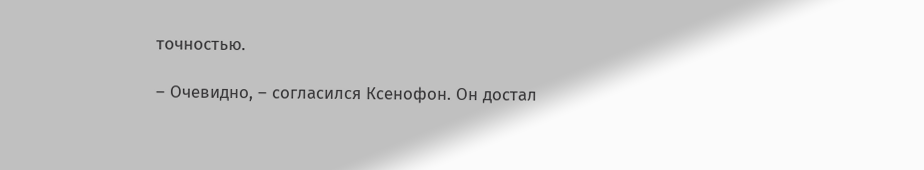точностью.

– Очевидно, – согласился Ксенофон. Он достал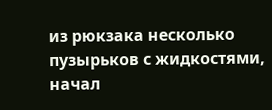из рюкзака несколько пузырьков с жидкостями, начал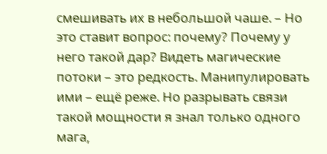смешивать их в небольшой чаше. – Но это ставит вопрос: почему? Почему у него такой дар? Видеть магические потоки – это редкость. Манипулировать ими – ещё реже. Но разрывать связи такой мощности я знал только одного мага,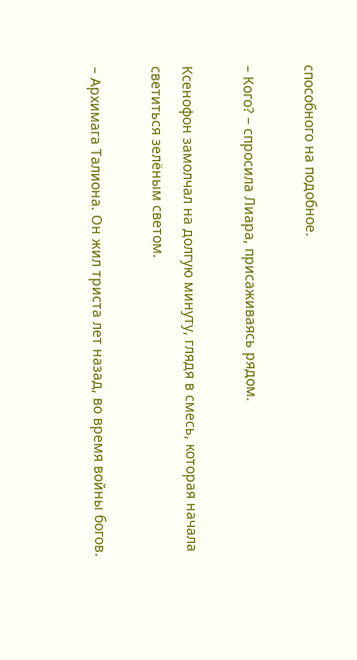способного на подобное.

– Кого? – спросила Лиара, присаживаясь рядом.

Ксенофон замолчал на долгую минуту, глядя в смесь, которая начала светиться зелёным светом.

– Архимага Талиона. Он жил триста лет назад, во время войны богов.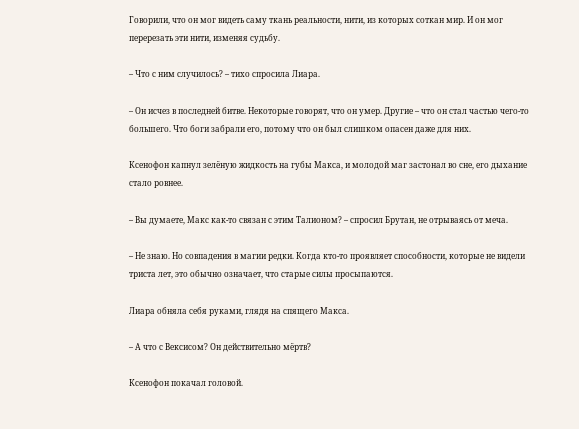Говорили, что он мог видеть саму ткань реальности, нити, из которых соткан мир. И он мог перерезать эти нити, изменяя судьбу.

– Что с ним случилось? – тихо спросила Лиара.

– Он исчез в последней битве. Некоторые говорят, что он умер. Другие – что он стал частью чего-то большего. Что боги забрали его, потому что он был слишком опасен даже для них.

Ксенофон капнул зелёную жидкость на губы Макса, и молодой маг застонал во сне, его дыхание стало ровнее.

– Вы думаете, Макс как-то связан с этим Талионом? – спросил Брутан, не отрываясь от меча.

– Не знаю. Но совпадения в магии редки. Когда кто-то проявляет способности, которые не видели триста лет, это обычно означает, что старые силы просыпаются.

Лиара обняла себя руками, глядя на спящего Макса.

– А что с Вексисом? Он действительно мёртв?

Ксенофон покачал головой.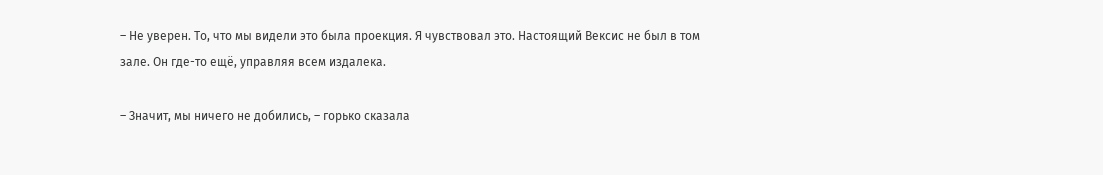– Не уверен. То, что мы видели это была проекция. Я чувствовал это. Настоящий Вексис не был в том зале. Он где-то ещё, управляя всем издалека.

– Значит, мы ничего не добились, – горько сказала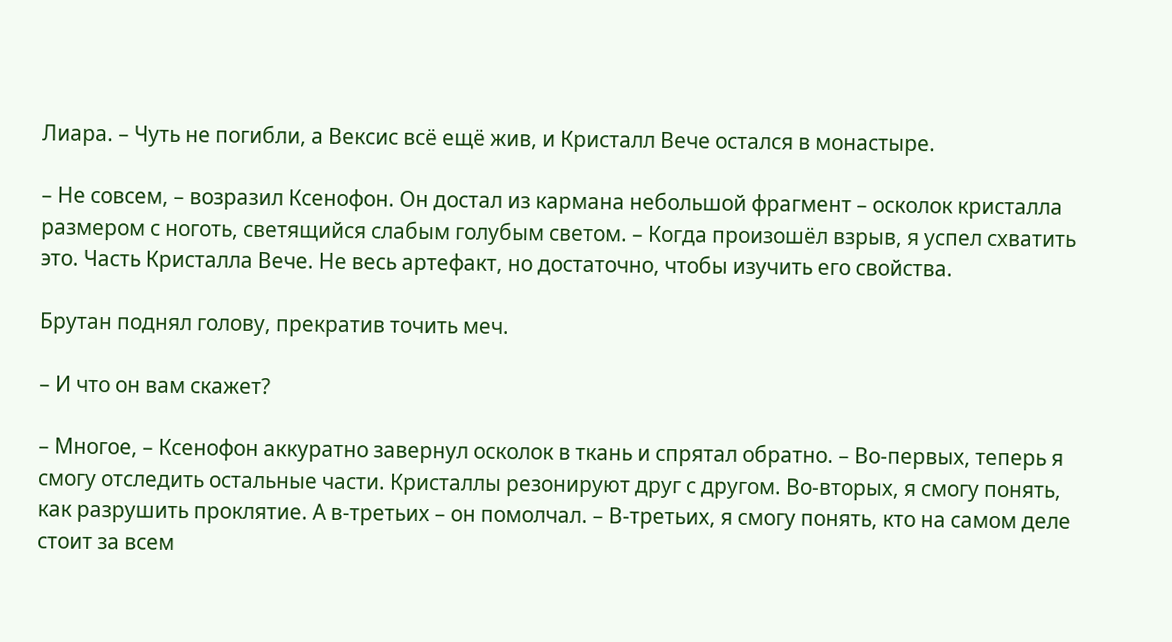Лиара. – Чуть не погибли, а Вексис всё ещё жив, и Кристалл Вече остался в монастыре.

– Не совсем, – возразил Ксенофон. Он достал из кармана небольшой фрагмент – осколок кристалла размером с ноготь, светящийся слабым голубым светом. – Когда произошёл взрыв, я успел схватить это. Часть Кристалла Вече. Не весь артефакт, но достаточно, чтобы изучить его свойства.

Брутан поднял голову, прекратив точить меч.

– И что он вам скажет?

– Многое, – Ксенофон аккуратно завернул осколок в ткань и спрятал обратно. – Во-первых, теперь я смогу отследить остальные части. Кристаллы резонируют друг с другом. Во-вторых, я смогу понять, как разрушить проклятие. А в-третьих – он помолчал. – В-третьих, я смогу понять, кто на самом деле стоит за всем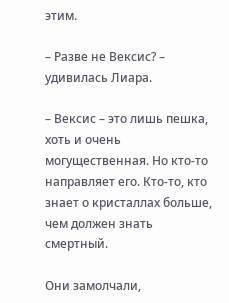этим.

– Разве не Вексис? – удивилась Лиара.

– Вексис – это лишь пешка, хоть и очень могущественная. Но кто-то направляет его. Кто-то, кто знает о кристаллах больше, чем должен знать смертный.

Они замолчали,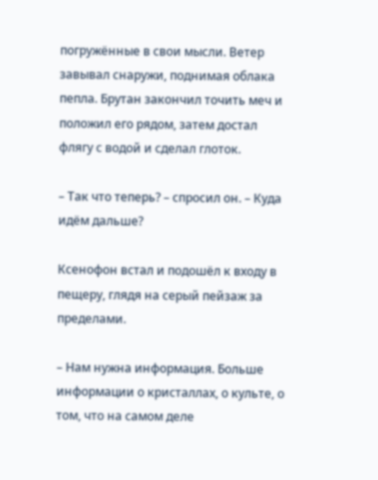погружённые в свои мысли. Ветер завывал снаружи, поднимая облака пепла. Брутан закончил точить меч и положил его рядом, затем достал флягу с водой и сделал глоток.

– Так что теперь? – спросил он. – Куда идём дальше?

Ксенофон встал и подошёл к входу в пещеру, глядя на серый пейзаж за пределами.

– Нам нужна информация. Больше информации о кристаллах, о культе, о том, что на самом деле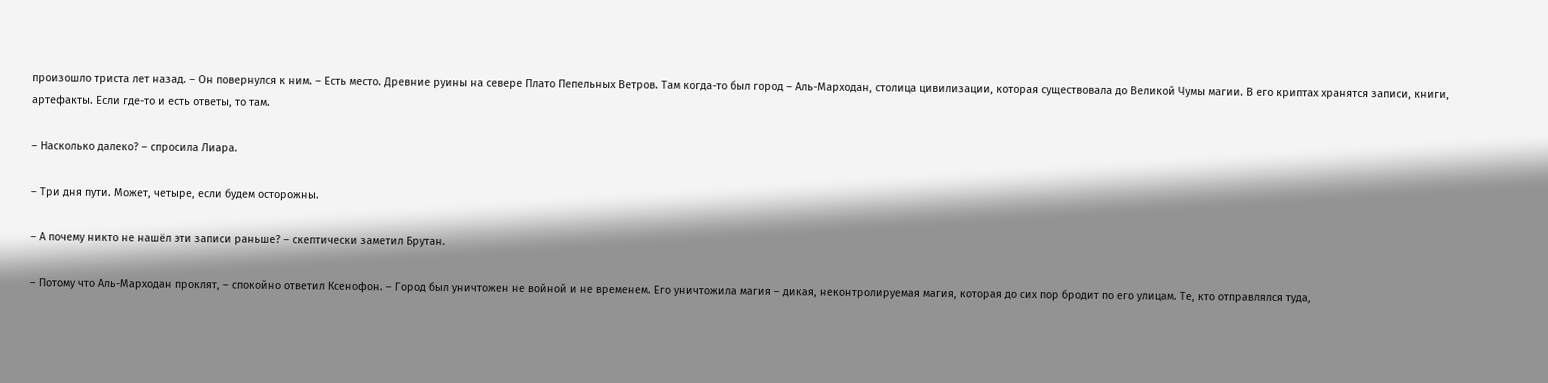произошло триста лет назад. – Он повернулся к ним. – Есть место. Древние руины на севере Плато Пепельных Ветров. Там когда-то был город – Аль-Марходан, столица цивилизации, которая существовала до Великой Чумы магии. В его криптах хранятся записи, книги, артефакты. Если где-то и есть ответы, то там.

– Насколько далеко? – спросила Лиара.

– Три дня пути. Может, четыре, если будем осторожны.

– А почему никто не нашёл эти записи раньше? – скептически заметил Брутан.

– Потому что Аль-Марходан проклят, – спокойно ответил Ксенофон. – Город был уничтожен не войной и не временем. Его уничтожила магия – дикая, неконтролируемая магия, которая до сих пор бродит по его улицам. Те, кто отправлялся туда,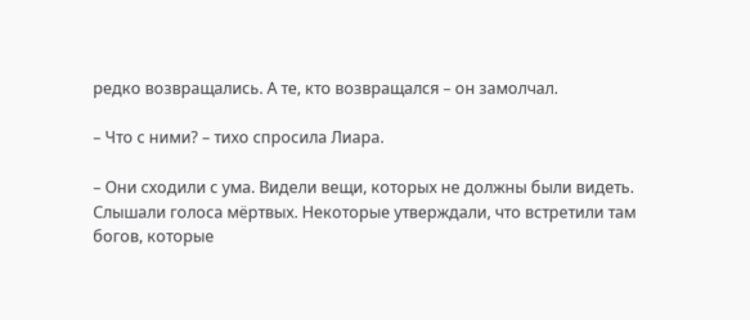редко возвращались. А те, кто возвращался – он замолчал.

– Что с ними? – тихо спросила Лиара.

– Они сходили с ума. Видели вещи, которых не должны были видеть. Слышали голоса мёртвых. Некоторые утверждали, что встретили там богов, которые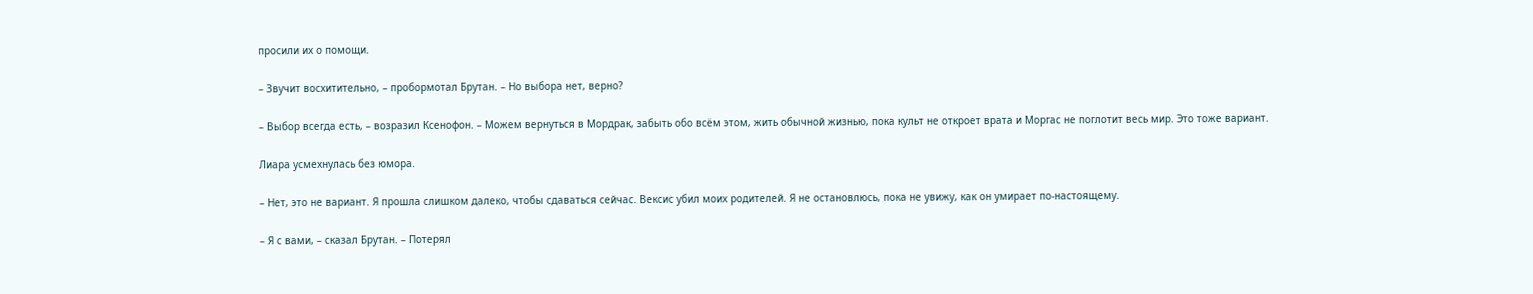просили их о помощи.

– Звучит восхитительно, – пробормотал Брутан. – Но выбора нет, верно?

– Выбор всегда есть, – возразил Ксенофон. – Можем вернуться в Мордрак, забыть обо всём этом, жить обычной жизнью, пока культ не откроет врата и Моргас не поглотит весь мир. Это тоже вариант.

Лиара усмехнулась без юмора.

– Нет, это не вариант. Я прошла слишком далеко, чтобы сдаваться сейчас. Вексис убил моих родителей. Я не остановлюсь, пока не увижу, как он умирает по-настоящему.

– Я с вами, – сказал Брутан. – Потерял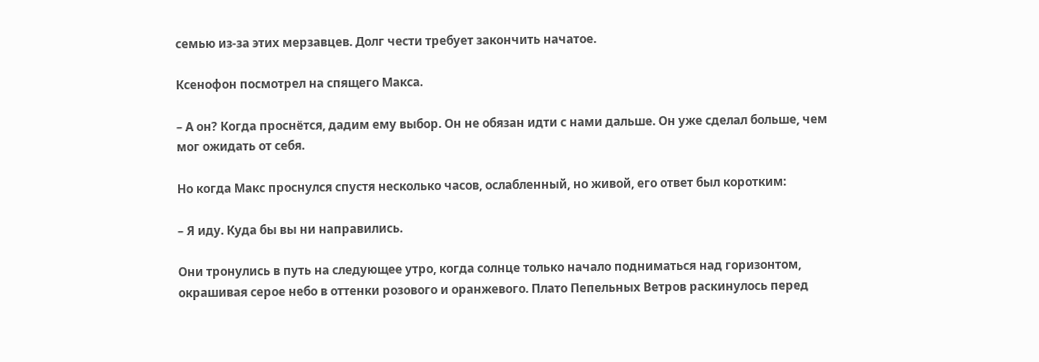семью из-за этих мерзавцев. Долг чести требует закончить начатое.

Ксенофон посмотрел на спящего Макса.

– А он? Когда проснётся, дадим ему выбор. Он не обязан идти с нами дальше. Он уже сделал больше, чем мог ожидать от себя.

Но когда Макс проснулся спустя несколько часов, ослабленный, но живой, его ответ был коротким:

– Я иду. Куда бы вы ни направились.

Они тронулись в путь на следующее утро, когда солнце только начало подниматься над горизонтом, окрашивая серое небо в оттенки розового и оранжевого. Плато Пепельных Ветров раскинулось перед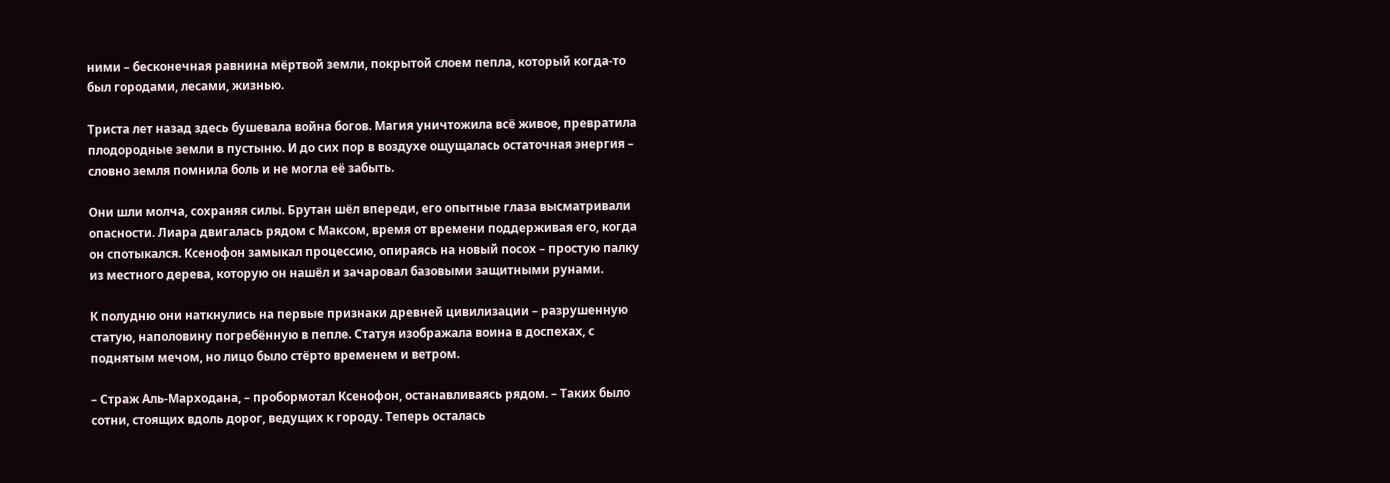ними – бесконечная равнина мёртвой земли, покрытой слоем пепла, который когда-то был городами, лесами, жизнью.

Триста лет назад здесь бушевала война богов. Магия уничтожила всё живое, превратила плодородные земли в пустыню. И до сих пор в воздухе ощущалась остаточная энергия – словно земля помнила боль и не могла её забыть.

Они шли молча, сохраняя силы. Брутан шёл впереди, его опытные глаза высматривали опасности. Лиара двигалась рядом с Максом, время от времени поддерживая его, когда он спотыкался. Ксенофон замыкал процессию, опираясь на новый посох – простую палку из местного дерева, которую он нашёл и зачаровал базовыми защитными рунами.

К полудню они наткнулись на первые признаки древней цивилизации – разрушенную статую, наполовину погребённую в пепле. Статуя изображала воина в доспехах, с поднятым мечом, но лицо было стёрто временем и ветром.

– Страж Аль-Марходана, – пробормотал Ксенофон, останавливаясь рядом. – Таких было сотни, стоящих вдоль дорог, ведущих к городу. Теперь осталась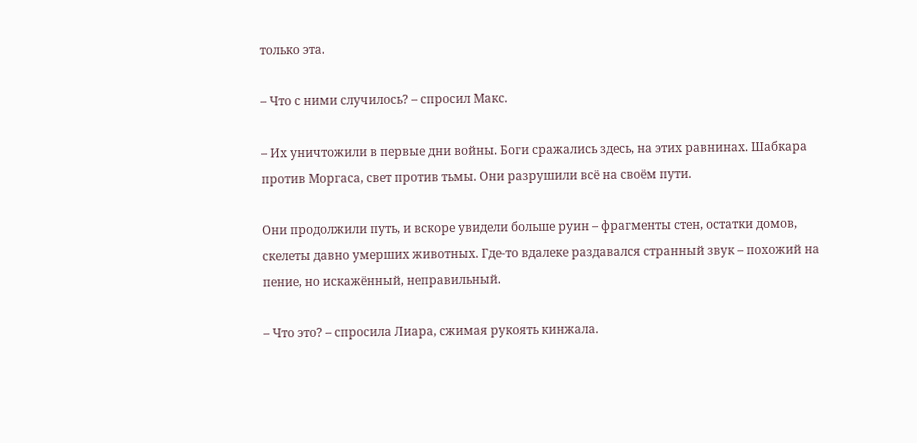только эта.

– Что с ними случилось? – спросил Макс.

– Их уничтожили в первые дни войны. Боги сражались здесь, на этих равнинах. Шабкара против Моргаса, свет против тьмы. Они разрушили всё на своём пути.

Они продолжили путь, и вскоре увидели больше руин – фрагменты стен, остатки домов, скелеты давно умерших животных. Где-то вдалеке раздавался странный звук – похожий на пение, но искажённый, неправильный.

– Что это? – спросила Лиара, сжимая рукоять кинжала.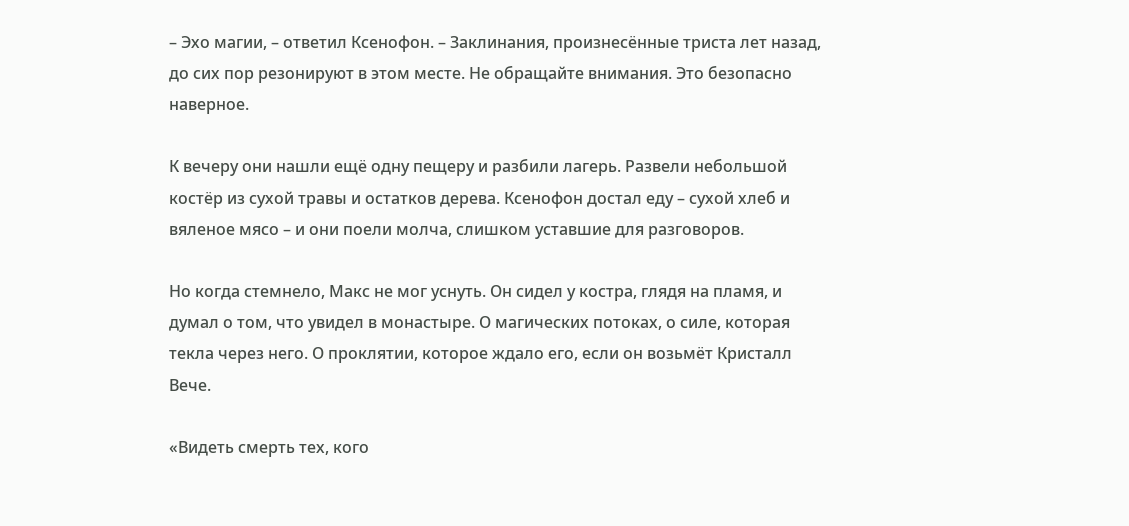– Эхо магии, – ответил Ксенофон. – Заклинания, произнесённые триста лет назад, до сих пор резонируют в этом месте. Не обращайте внимания. Это безопасно наверное.

К вечеру они нашли ещё одну пещеру и разбили лагерь. Развели небольшой костёр из сухой травы и остатков дерева. Ксенофон достал еду – сухой хлеб и вяленое мясо – и они поели молча, слишком уставшие для разговоров.

Но когда стемнело, Макс не мог уснуть. Он сидел у костра, глядя на пламя, и думал о том, что увидел в монастыре. О магических потоках, о силе, которая текла через него. О проклятии, которое ждало его, если он возьмёт Кристалл Вече.

«Видеть смерть тех, кого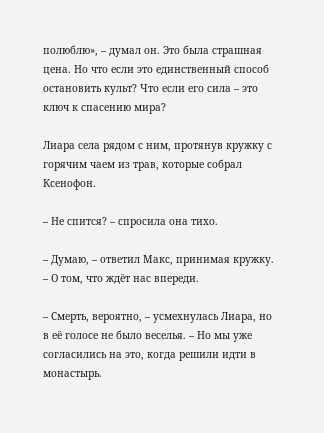полюблю», – думал он. Это была страшная цена. Но что если это единственный способ остановить культ? Что если его сила – это ключ к спасению мира?

Лиара села рядом с ним, протянув кружку с горячим чаем из трав, которые собрал Ксенофон.

– Не спится? – спросила она тихо.

– Думаю, – ответил Макс, принимая кружку. – О том, что ждёт нас впереди.

– Смерть, вероятно, – усмехнулась Лиара, но в её голосе не было веселья. – Но мы уже согласились на это, когда решили идти в монастырь.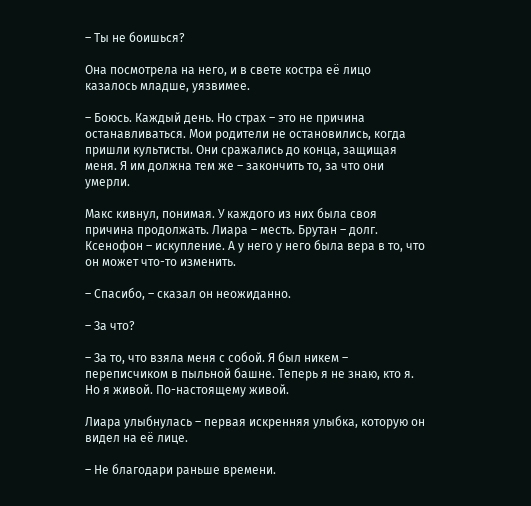– Ты не боишься?

Она посмотрела на него, и в свете костра её лицо казалось младше, уязвимее.

– Боюсь. Каждый день. Но страх – это не причина останавливаться. Мои родители не остановились, когда пришли культисты. Они сражались до конца, защищая меня. Я им должна тем же – закончить то, за что они умерли.

Макс кивнул, понимая. У каждого из них была своя причина продолжать. Лиара – месть. Брутан – долг. Ксенофон – искупление. А у него у него была вера в то, что он может что-то изменить.

– Спасибо, – сказал он неожиданно.

– За что?

– За то, что взяла меня с собой. Я был никем – переписчиком в пыльной башне. Теперь я не знаю, кто я. Но я живой. По-настоящему живой.

Лиара улыбнулась – первая искренняя улыбка, которую он видел на её лице.

– Не благодари раньше времени.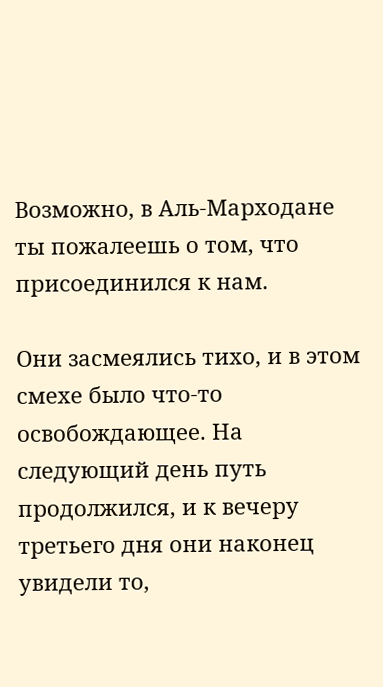Возможно, в Аль-Марходане ты пожалеешь о том, что присоединился к нам.

Они засмеялись тихо, и в этом смехе было что-то освобождающее. На следующий день путь продолжился, и к вечеру третьего дня они наконец увидели то,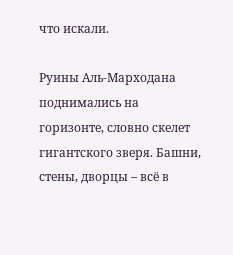что искали.

Руины Аль-Марходана поднимались на горизонте, словно скелет гигантского зверя. Башни, стены, дворцы – всё в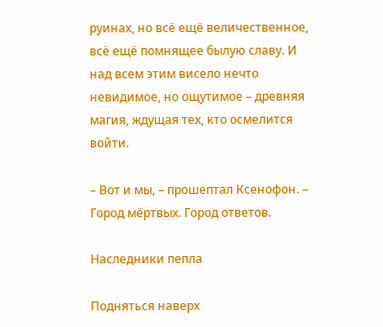руинах, но всё ещё величественное, всё ещё помнящее былую славу. И над всем этим висело нечто невидимое, но ощутимое – древняя магия, ждущая тех, кто осмелится войти.

– Вот и мы, – прошептал Ксенофон. – Город мёртвых. Город ответов.

Наследники пепла

Подняться наверх